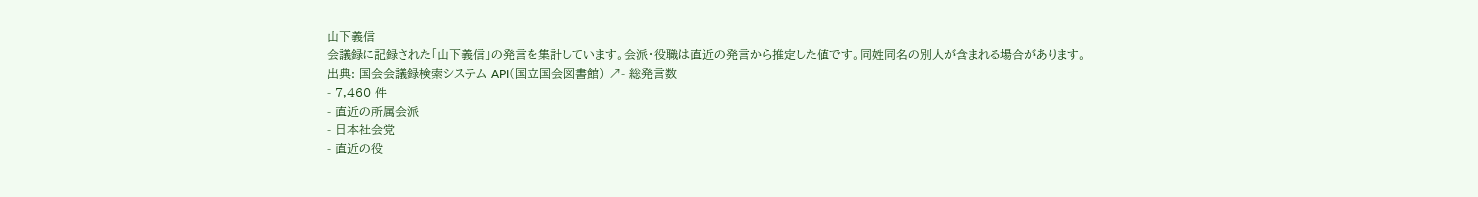山下義信
会議録に記録された「山下義信」の発言を集計しています。会派・役職は直近の発言から推定した値です。同姓同名の別人が含まれる場合があります。
出典: 国会会議録検索システム API(国立国会図書館) ↗- 総発言数
- 7,460 件
- 直近の所属会派
- 日本社会党
- 直近の役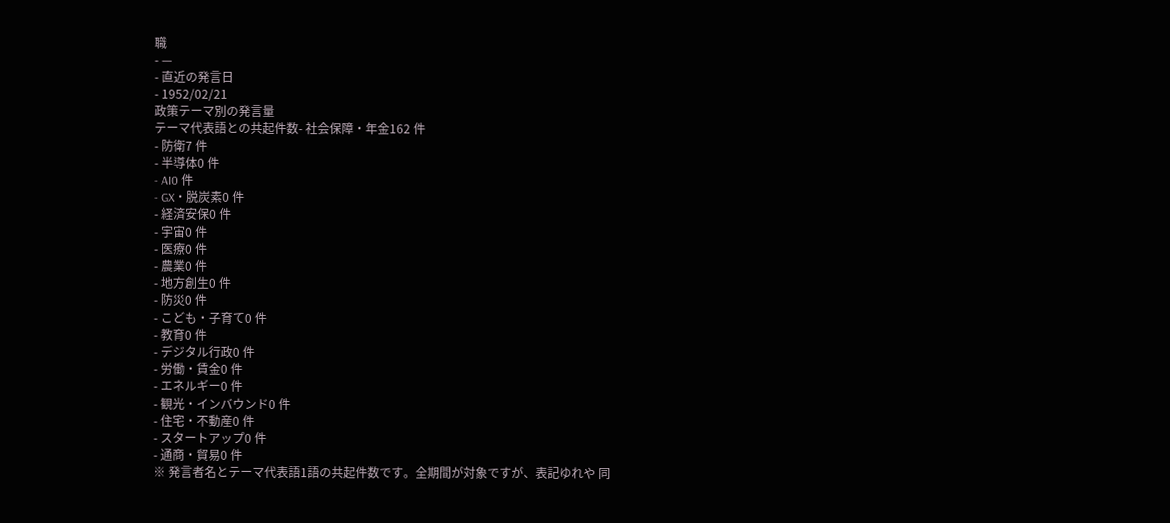職
- —
- 直近の発言日
- 1952/02/21
政策テーマ別の発言量
テーマ代表語との共起件数- 社会保障・年金162 件
- 防衛7 件
- 半導体0 件
- AI0 件
- GX・脱炭素0 件
- 経済安保0 件
- 宇宙0 件
- 医療0 件
- 農業0 件
- 地方創生0 件
- 防災0 件
- こども・子育て0 件
- 教育0 件
- デジタル行政0 件
- 労働・賃金0 件
- エネルギー0 件
- 観光・インバウンド0 件
- 住宅・不動産0 件
- スタートアップ0 件
- 通商・貿易0 件
※ 発言者名とテーマ代表語1語の共起件数です。全期間が対象ですが、表記ゆれや 同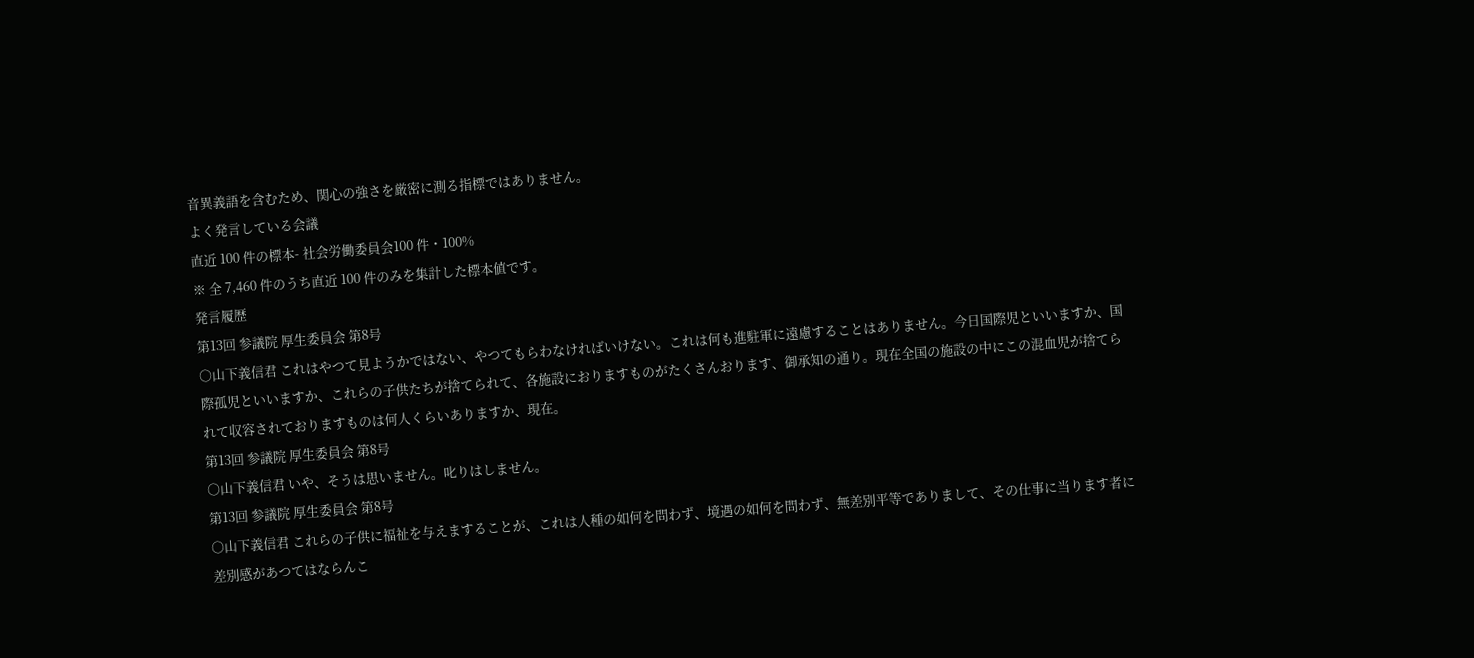音異義語を含むため、関心の強さを厳密に測る指標ではありません。
よく発言している会議
直近 100 件の標本- 社会労働委員会100 件・100%
※ 全 7,460 件のうち直近 100 件のみを集計した標本値です。
発言履歴
第13回 参議院 厚生委員会 第8号
○山下義信君 これはやつて見ようかではない、やつてもらわなければいけない。これは何も進駐軍に遠慮することはありません。今日国際児といいますか、国際孤児といいますか、これらの子供たちが捨てられて、各施設におりますものがたくさんおります、御承知の通り。現在全国の施設の中にこの混血児が捨てられて収容されておりますものは何人くらいありますか、現在。
第13回 参議院 厚生委員会 第8号
○山下義信君 いや、そうは思いません。叱りはしません。
第13回 参議院 厚生委員会 第8号
○山下義信君 これらの子供に福祉を与えますることが、これは人種の如何を問わず、境遇の如何を問わず、無差別平等でありまして、その仕事に当ります者に差別感があつてはならんこ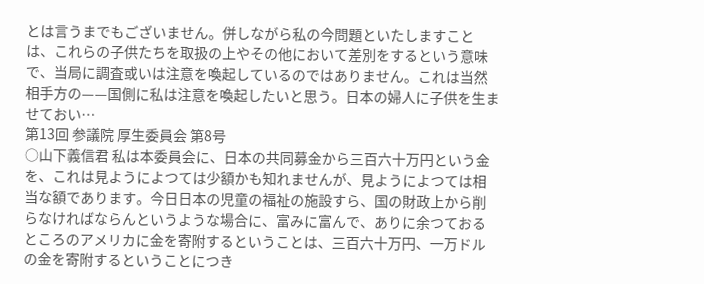とは言うまでもございません。併しながら私の今問題といたしますことは、これらの子供たちを取扱の上やその他において差別をするという意味で、当局に調査或いは注意を喚起しているのではありません。これは当然相手方の——国側に私は注意を喚起したいと思う。日本の婦人に子供を生ませておい…
第13回 参議院 厚生委員会 第8号
○山下義信君 私は本委員会に、日本の共同募金から三百六十万円という金を、これは見ようによつては少額かも知れませんが、見ようによつては相当な額であります。今日日本の児童の福祉の施設すら、国の財政上から削らなければならんというような場合に、富みに富んで、ありに余つておるところのアメリカに金を寄附するということは、三百六十万円、一万ドルの金を寄附するということにつき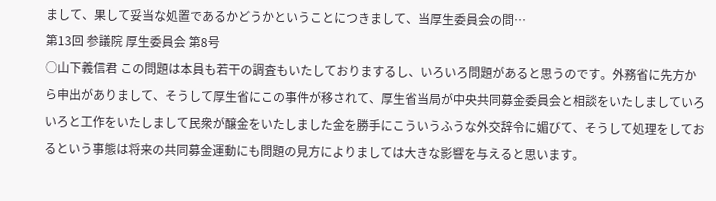まして、果して妥当な処置であるかどうかということにつきまして、当厚生委員会の問…
第13回 参議院 厚生委員会 第8号
○山下義信君 この問題は本員も若干の調査もいたしておりまするし、いろいろ問題があると思うのです。外務省に先方から申出がありまして、そうして厚生省にこの事件が移されて、厚生省当局が中央共同募金委員会と相談をいたしましていろいろと工作をいたしまして民衆が醸金をいたしました金を勝手にこういうふうな外交辞令に媚びて、そうして処理をしておるという事態は将来の共同募金運動にも問題の見方によりましては大きな影響を与えると思います。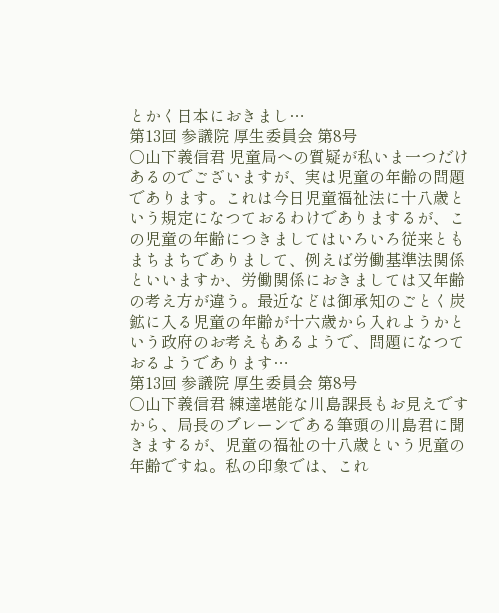とかく日本におきまし…
第13回 参議院 厚生委員会 第8号
○山下義信君 児童局への質疑が私いま一つだけあるのでございますが、実は児童の年齢の問題であります。これは今日児童福祉法に十八歳という規定になつておるわけでありまするが、この児童の年齢につきましてはいろいろ従来ともまちまちでありまして、例えば労働基準法関係といいますか、労働関係におきましては又年齢の考え方が違う。最近などは御承知のごとく炭鉱に入る児童の年齢が十六歳から入れようかという政府のお考えもあるようで、問題になつておるようであります…
第13回 参議院 厚生委員会 第8号
○山下義信君 練達堪能な川島課長もお見えですから、局長のブレーンである筆頭の川島君に聞きまするが、児童の福祉の十八歳という児童の年齢ですね。私の印象では、これ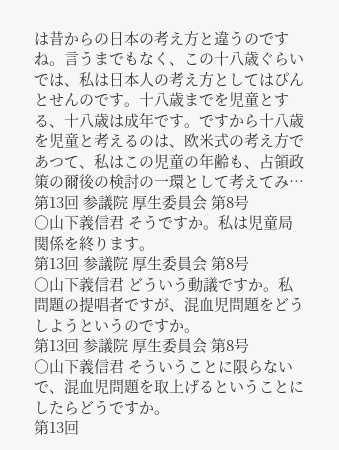は昔からの日本の考え方と違うのですね。言うまでもなく、この十八歳ぐらいでは、私は日本人の考え方としてはぴんとせんのです。十八歳までを児童とする、十八歳は成年です。ですから十八歳を児童と考えるのは、欧米式の考え方であつて、私はこの児童の年齢も、占領政策の爾後の検討の一環として考えてみ…
第13回 参議院 厚生委員会 第8号
○山下義信君 そうですか。私は児童局関係を終ります。
第13回 参議院 厚生委員会 第8号
○山下義信君 どういう動議ですか。私問題の提唱者ですが、混血児問題をどうしようというのですか。
第13回 参議院 厚生委員会 第8号
○山下義信君 そういうことに限らないで、混血児問題を取上げるということにしたらどうですか。
第13回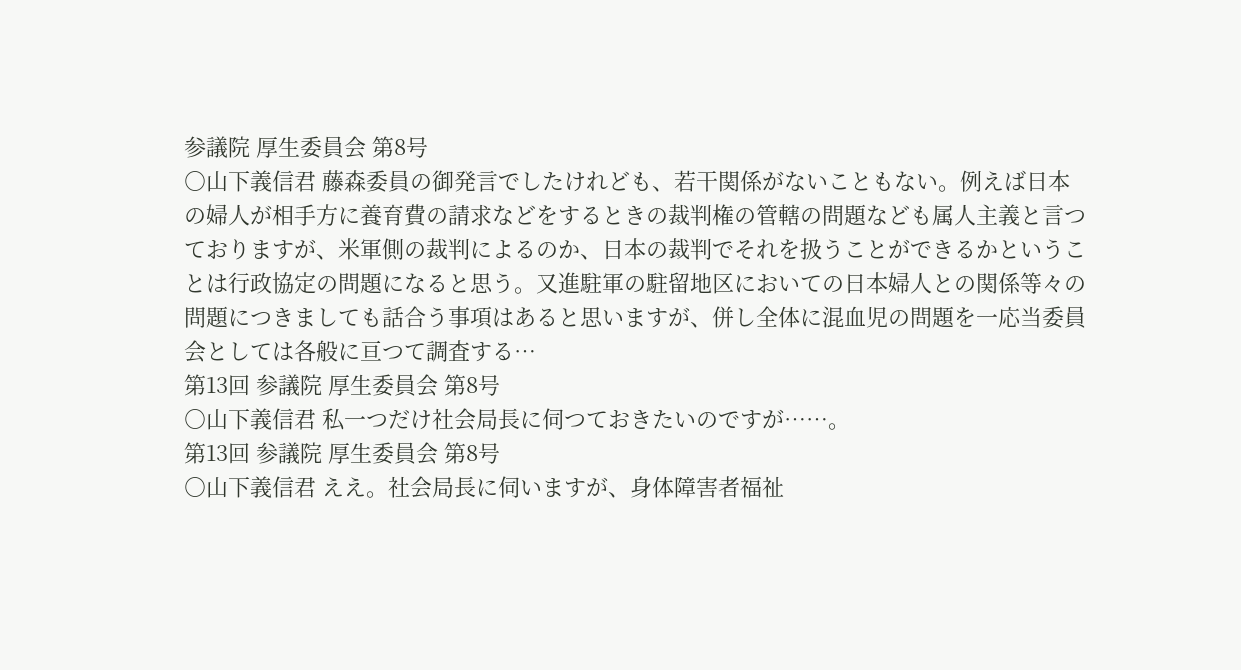参議院 厚生委員会 第8号
○山下義信君 藤森委員の御発言でしたけれども、若干関係がないこともない。例えば日本の婦人が相手方に養育費の請求などをするときの裁判権の管轄の問題なども属人主義と言つておりますが、米軍側の裁判によるのか、日本の裁判でそれを扱うことができるかということは行政協定の問題になると思う。又進駐軍の駐留地区においての日本婦人との関係等々の問題につきましても話合う事項はあると思いますが、併し全体に混血児の問題を一応当委員会としては各般に亘つて調査する…
第13回 参議院 厚生委員会 第8号
○山下義信君 私一つだけ社会局長に伺つておきたいのですが……。
第13回 参議院 厚生委員会 第8号
○山下義信君 ええ。社会局長に伺いますが、身体障害者福祉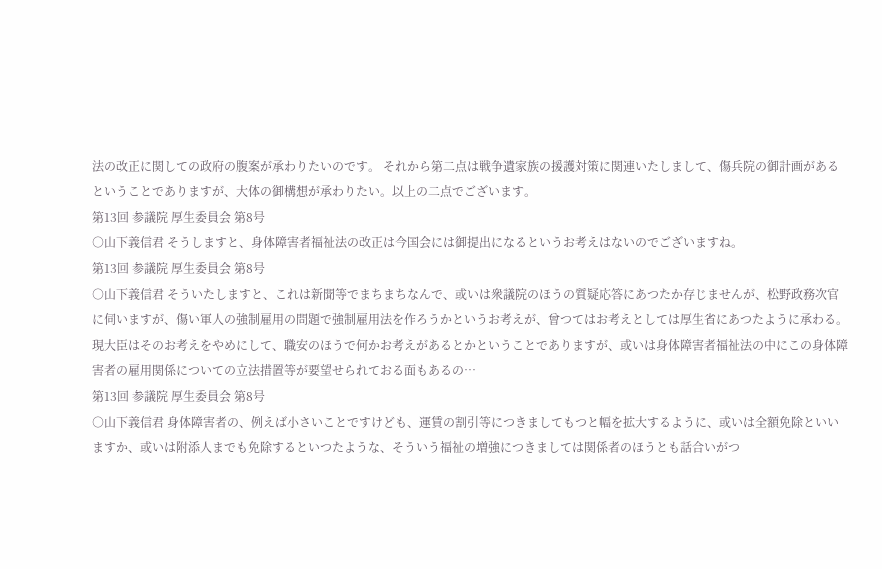法の改正に関しての政府の腹案が承わりたいのです。 それから第二点は戦争遺家族の援護対策に関連いたしまして、傷兵院の御計画があるということでありますが、大体の御構想が承わりたい。以上の二点でございます。
第13回 参議院 厚生委員会 第8号
○山下義信君 そうしますと、身体障害者福祉法の改正は今国会には御提出になるというお考えはないのでございますね。
第13回 参議院 厚生委員会 第8号
○山下義信君 そういたしますと、これは新聞等でまちまちなんで、或いは衆議院のほうの質疑応答にあつたか存じませんが、松野政務次官に伺いますが、傷い軍人の強制雇用の問題で強制雇用法を作ろうかというお考えが、曾つてはお考えとしては厚生省にあつたように承わる。現大臣はそのお考えをやめにして、職安のほうで何かお考えがあるとかということでありますが、或いは身体障害者福祉法の中にこの身体障害者の雇用関係についての立法措置等が要望せられておる面もあるの…
第13回 参議院 厚生委員会 第8号
○山下義信君 身体障害者の、例えば小さいことですけども、運賃の割引等につきましてもつと幅を拡大するように、或いは全額免除といいますか、或いは附添人までも免除するといつたような、そういう福祉の増強につきましては関係者のほうとも話合いがつ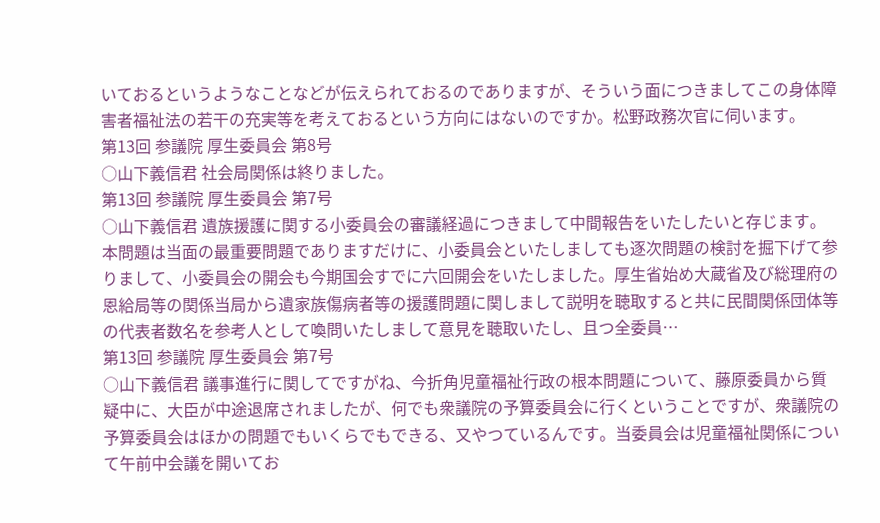いておるというようなことなどが伝えられておるのでありますが、そういう面につきましてこの身体障害者福祉法の若干の充実等を考えておるという方向にはないのですか。松野政務次官に伺います。
第13回 参議院 厚生委員会 第8号
○山下義信君 社会局関係は終りました。
第13回 参議院 厚生委員会 第7号
○山下義信君 遺族援護に関する小委員会の審議経過につきまして中間報告をいたしたいと存じます。 本問題は当面の最重要問題でありますだけに、小委員会といたしましても逐次問題の検討を掘下げて参りまして、小委員会の開会も今期国会すでに六回開会をいたしました。厚生省始め大蔵省及び総理府の恩給局等の関係当局から遺家族傷病者等の援護問題に関しまして説明を聴取すると共に民間関係団体等の代表者数名を参考人として喚問いたしまして意見を聴取いたし、且つ全委員…
第13回 参議院 厚生委員会 第7号
○山下義信君 議事進行に関してですがね、今折角児童福祉行政の根本問題について、藤原委員から質疑中に、大臣が中途退席されましたが、何でも衆議院の予算委員会に行くということですが、衆議院の予算委員会はほかの問題でもいくらでもできる、又やつているんです。当委員会は児童福祉関係について午前中会議を開いてお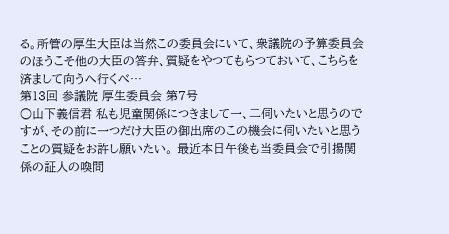る。所管の厚生大臣は当然この委員会にいて、衆議院の予算委員会のほうこそ他の大臣の答弁、質疑をやつてもらつておいて、こちらを済まして向うへ行くべ…
第13回 参議院 厚生委員会 第7号
○山下義信君 私も児童関係につきまして一、二伺いたいと思うのですが、その前に一つだけ大臣の御出席のこの機会に伺いたいと思うことの質疑をお許し願いたい。 最近本日午後も当委員会で引揚関係の証人の喚問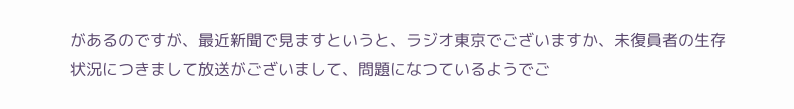があるのですが、最近新聞で見ますというと、ラジオ東京でございますか、未復員者の生存状況につきまして放送がございまして、問題になつているようでご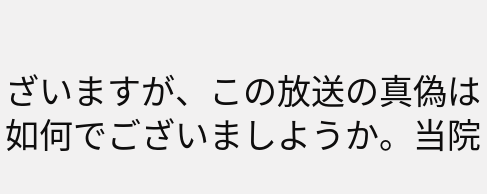ざいますが、この放送の真偽は如何でございましようか。当院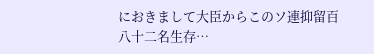におきまして大臣からこのソ連抑留百八十二名生存…